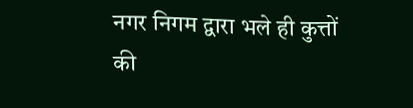नगर निगम द्वारा भले ही कुत्तों की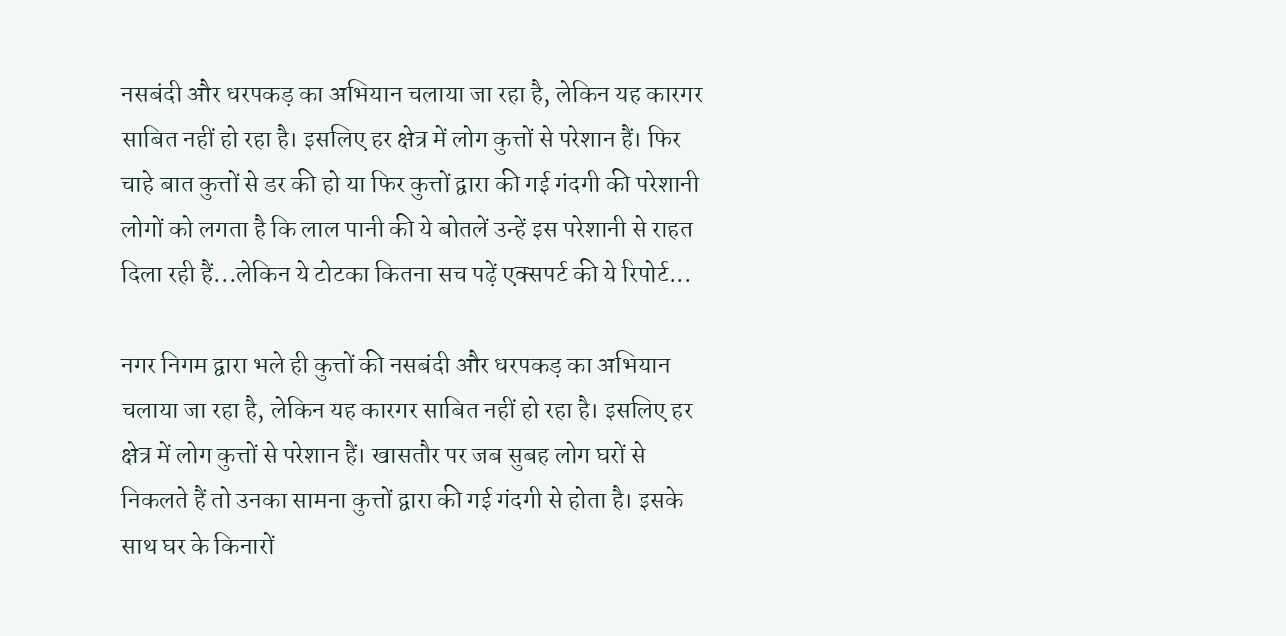नसबंदी और धरपकड़ का अभियान चलाया जा रहा है, लेकिन यह कारगर साबित नहीं हो रहा है। इसलिए हर क्षेत्र में लोग कुत्तों से परेशान हैं। फिर चाहे बात कुत्तों से डर की हो या फिर कुत्तों द्वारा की गई गंदगी की परेशानी लोगों को लगता है कि लाल पानी की ये बोतलें उन्हें इस परेशानी से राहत दिला रही हैं...लेकिन ये टोटका कितना सच पढ़ें एक्सपर्ट की ये रिपोर्ट...

नगर निगम द्वारा भले ही कुत्तों की नसबंदी और धरपकड़ का अभियान चलाया जा रहा है, लेकिन यह कारगर साबित नहीं हो रहा है। इसलिए हर क्षेत्र में लोग कुत्तों से परेशान हैं। खासतौर पर जब सुबह लोग घरों से निकलते हैं तो उनका सामना कुत्तों द्वारा की गई गंदगी से होता है। इसके साथ घर के किनारों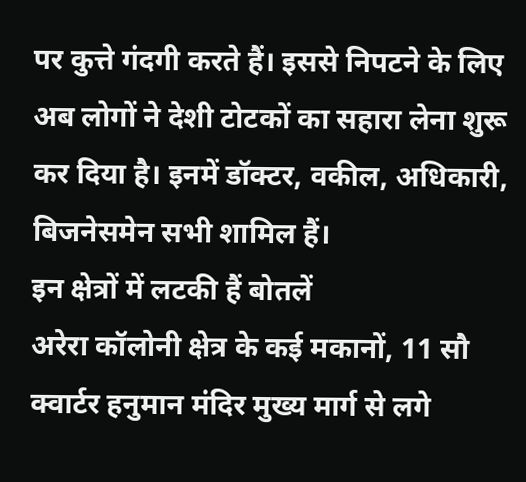पर कुत्ते गंदगी करते हैं। इससे निपटने के लिए अब लोगों ने देशी टोटकों का सहारा लेना शुरू कर दिया है। इनमें डॉक्टर, वकील, अधिकारी, बिजनेसमेन सभी शामिल हैं।
इन क्षेत्रों में लटकी हैं बोतलें
अरेरा कॉलोनी क्षेत्र के कई मकानों, 11 सौ क्वार्टर हनुमान मंदिर मुख्य मार्ग से लगे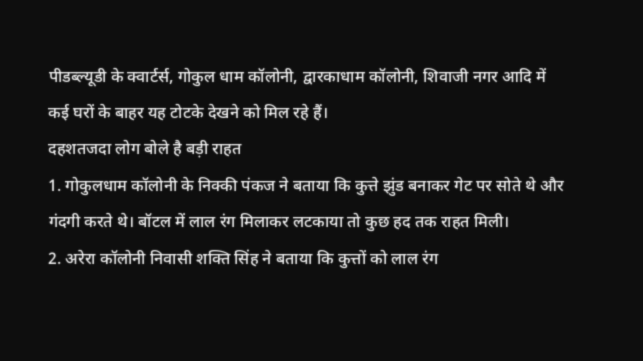पीडब्ल्यूडी के क्वार्टर्स, गोकुल धाम कॉलोनी, द्वारकाधाम कॉलोनी, शिवाजी नगर आदि में कई घरों के बाहर यह टोटके देखने को मिल रहे हैं।
दहशतजदा लोग बोले है बड़ी राहत
1. गोकुलधाम कॉलोनी के निक्की पंकज ने बताया कि कुत्ते झुंड बनाकर गेट पर सोते थे और गंदगी करते थे। बॉटल में लाल रंग मिलाकर लटकाया तो कुछ हद तक राहत मिली।
2. अरेरा कॉलोनी निवासी शक्ति सिंह ने बताया कि कुत्तों को लाल रंग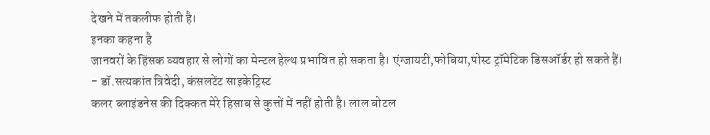देखने में तकलीफ होती है।
इनका कहना है
जानवरों के हिंसक व्यवहार से लोगों का मेन्टल हेल्थ प्रभावित हो सकता है। एंग्जायटी,फोबिया,पोस्ट ट्रॉमेटिक डिसऑर्डर हो सकते हैं।
- डॉ.सत्यकांत त्रिवेदी, कंसलटेंट साइकेट्रिस्ट
कलर ब्लाइंडनेस की दिक्कत मेरे हिसाब से कुत्तों में नहीं होती है। लाल बोटल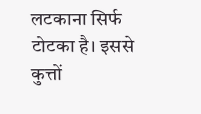लटकाना सिर्फ टोटका है। इससे कुत्तों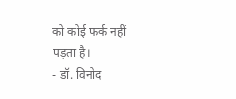को कोई फर्क नहीं पड़ता है।
- डॉ. विनोद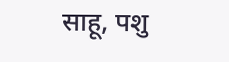साहू, पशु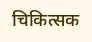चिकित्सक